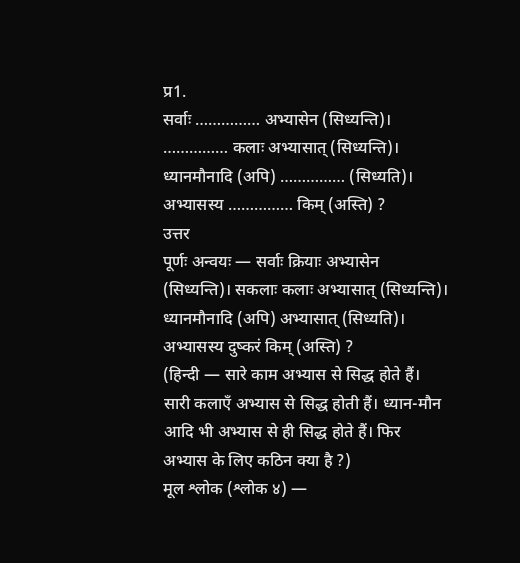प्र1.
सर्वाः …………… अभ्यासेन (सिध्यन्ति)। …………… कलाः अभ्यासात् (सिध्यन्ति)। ध्यानमौनादि (अपि) …………… (सिध्यति)। अभ्यासस्य …………… किम् (अस्ति) ?
उत्तर
पूर्णः अन्वयः — सर्वाः क्रियाः अभ्यासेन (सिध्यन्ति)। सकलाः कलाः अभ्यासात् (सिध्यन्ति)। ध्यानमौनादि (अपि) अभ्यासात् (सिध्यति)। अभ्यासस्य दुष्करं किम् (अस्ति) ?
(हिन्दी — सारे काम अभ्यास से सिद्ध होते हैं। सारी कलाएँ अभ्यास से सिद्ध होती हैं। ध्यान-मौन आदि भी अभ्यास से ही सिद्ध होते हैं। फिर अभ्यास के लिए कठिन क्या है ?)
मूल श्लोक (श्लोक ४) —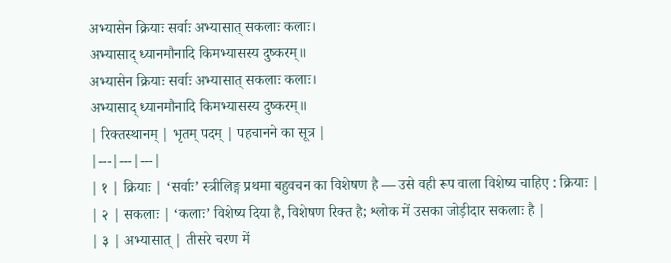अभ्यासेन क्रियाः सर्वाः अभ्यासात् सकलाः कलाः।
अभ्यासाद् ध्यानमौनादि किमभ्यासस्य दुष्करम्॥
अभ्यासेन क्रियाः सर्वाः अभ्यासात् सकलाः कलाः।
अभ्यासाद् ध्यानमौनादि किमभ्यासस्य दुष्करम्॥
| रिक्तस्थानम् | भृतम् पदम् | पहचानने का सूत्र |
|---|---|---|
| १ | क्रियाः | ‘सर्वाः’ स्त्रीलिङ्ग प्रथमा बहुवचन का विशेषण है — उसे वही रूप वाला विशेष्य चाहिए : क्रियाः |
| २ | सकलाः | ‘कलाः’ विशेष्य दिया है, विशेषण रिक्त है; श्लोक में उसका जोड़ीदार सकलाः है |
| ३ | अभ्यासात् | तीसरे चरण में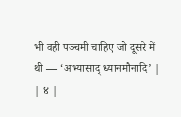भी वही पञ्चमी चाहिए जो दूसरे में थी — ‘अभ्यासाद् ध्यानमौनादि’ |
| ४ |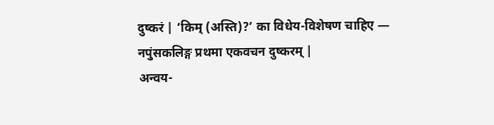दुष्करं | ‘किम् (अस्ति)?’ का विधेय-विशेषण चाहिए — नपुंसकलिङ्ग प्रथमा एकवचन दुष्करम् |
अन्वय-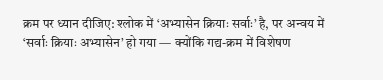क्रम पर ध्यान दीजिए: श्लोक में ‘अभ्यासेन क्रियाः सर्वाः’ है, पर अन्वय में ‘सर्वाः क्रियाः अभ्यासेन’ हो गया — क्योंकि गद्य-क्रम में विशेषण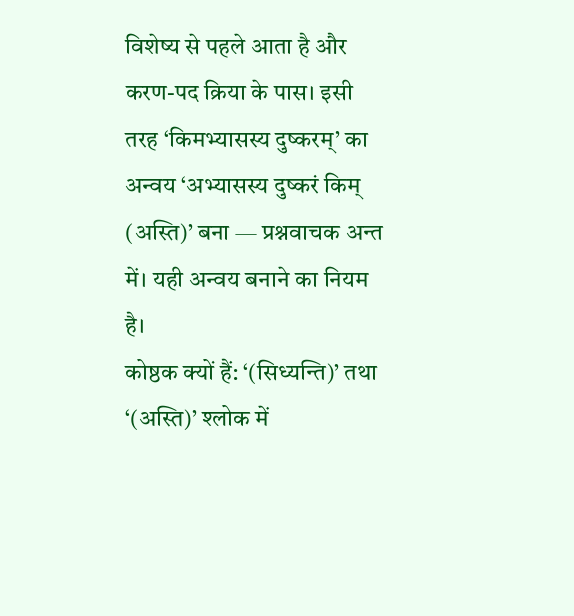विशेष्य से पहले आता है और करण-पद क्रिया के पास। इसी तरह ‘किमभ्यासस्य दुष्करम्’ का अन्वय ‘अभ्यासस्य दुष्करं किम् (अस्ति)’ बना — प्रश्नवाचक अन्त में। यही अन्वय बनाने का नियम है।
कोष्ठक क्यों हैं: ‘(सिध्यन्ति)’ तथा ‘(अस्ति)’ श्लोक में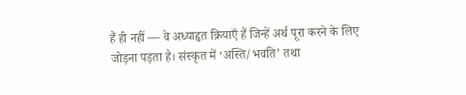हैं ही नहीं — वे अध्याहृत क्रियाएँ हैं जिन्हें अर्थ पूरा करने के लिए जोड़ना पड़ता है। संस्कृत में ‘अस्ति/भवति’ तथा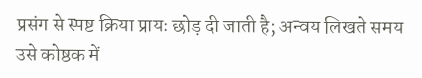प्रसंग से स्पष्ट क्रिया प्रायः छोड़ दी जाती है; अन्वय लिखते समय उसे कोष्ठक में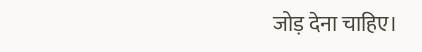जोड़ देना चाहिए।